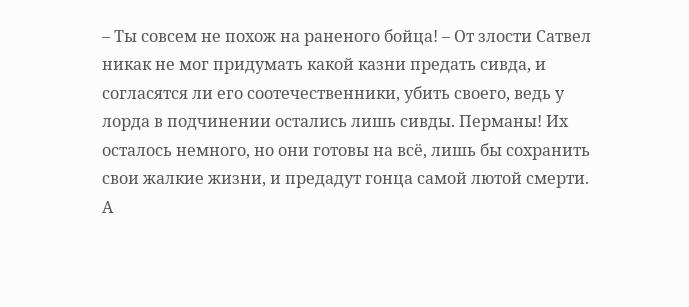– Ты совсем не похож на раненого бойца! – От злости Сатвел никак не мог придумать какой казни предать сивда, и согласятся ли его соотечественники, убить своего, ведь у лорда в подчинении остались лишь сивды. Перманы! Их осталось немного, но они готовы на всё, лишь бы сохранить свои жалкие жизни, и предадут гонца самой лютой смерти. А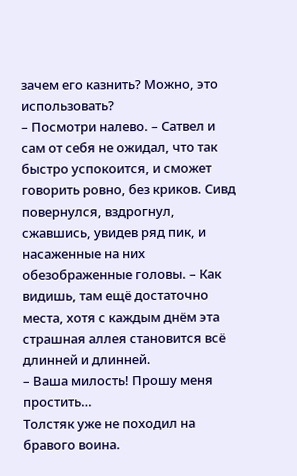зачем его казнить? Можно, это использовать?
– Посмотри налево. – Сатвел и сам от себя не ожидал, что так быстро успокоится, и сможет говорить ровно, без криков. Сивд повернулся, вздрогнул, сжавшись, увидев ряд пик, и насаженные на них обезображенные головы. – Как видишь, там ещё достаточно места, хотя с каждым днём эта страшная аллея становится всё длинней и длинней.
– Ваша милость! Прошу меня простить…
Толстяк уже не походил на бравого воина.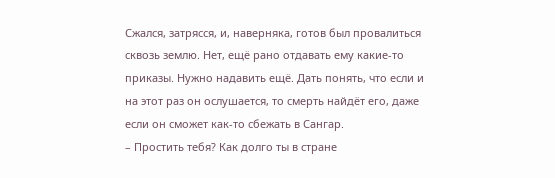Сжался, затрясся, и, наверняка, готов был провалиться сквозь землю. Нет, ещё рано отдавать ему какие-то приказы. Нужно надавить ещё. Дать понять, что если и на этот раз он ослушается, то смерть найдёт его, даже если он сможет как-то сбежать в Сангар.
– Простить тебя? Как долго ты в стране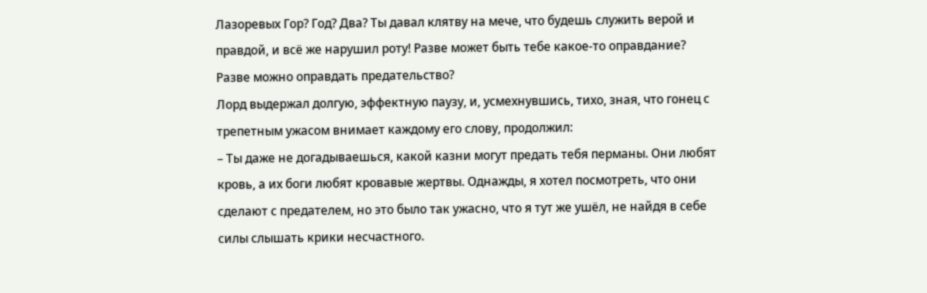Лазоревых Гор? Год? Два? Ты давал клятву на мече, что будешь служить верой и правдой, и всё же нарушил роту! Разве может быть тебе какое-то оправдание? Разве можно оправдать предательство?
Лорд выдержал долгую, эффектную паузу, и, усмехнувшись, тихо, зная, что гонец с трепетным ужасом внимает каждому его слову, продолжил:
– Ты даже не догадываешься, какой казни могут предать тебя перманы. Они любят кровь, а их боги любят кровавые жертвы. Однажды, я хотел посмотреть, что они сделают с предателем, но это было так ужасно, что я тут же ушёл, не найдя в себе силы слышать крики несчастного.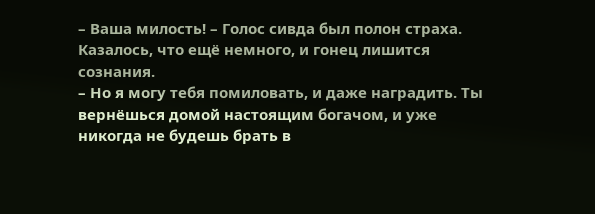– Ваша милость! – Голос сивда был полон страха. Казалось, что ещё немного, и гонец лишится сознания.
– Но я могу тебя помиловать, и даже наградить. Ты вернёшься домой настоящим богачом, и уже никогда не будешь брать в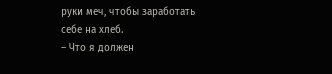руки меч, чтобы заработать себе на хлеб.
– Что я должен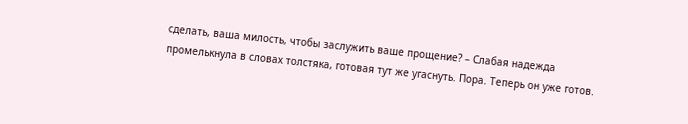сделать, ваша милость, чтобы заслужить ваше прощение? – Слабая надежда промелькнула в словах толстяка, готовая тут же угаснуть. Пора. Теперь он уже готов.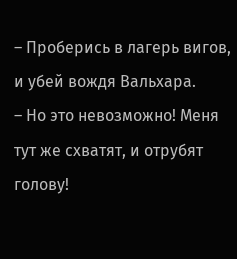– Проберись в лагерь вигов, и убей вождя Вальхара.
– Но это невозможно! Меня тут же схватят, и отрубят голову!